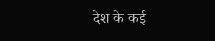देश के कई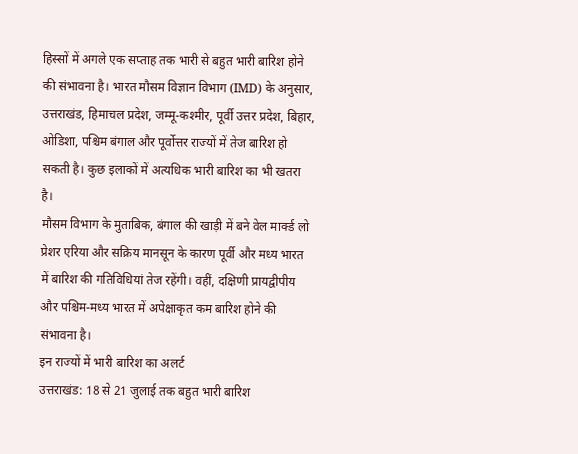हिस्सों में अगले एक सप्ताह तक भारी से बहुत भारी बारिश होने की संभावना है। भारत मौसम विज्ञान विभाग (IMD) के अनुसार, उत्तराखंड, हिमाचल प्रदेश, जम्मू-कश्मीर, पूर्वी उत्तर प्रदेश, बिहार, ओडिशा, पश्चिम बंगाल और पूर्वोत्तर राज्यों में तेज बारिश हो सकती है। कुछ इलाकों में अत्यधिक भारी बारिश का भी खतरा है।
मौसम विभाग के मुताबिक, बंगाल की खाड़ी में बने वेल मार्क्ड लो प्रेशर एरिया और सक्रिय मानसून के कारण पूर्वी और मध्य भारत में बारिश की गतिविधियां तेज रहेंगी। वहीं, दक्षिणी प्रायद्वीपीय और पश्चिम-मध्य भारत में अपेक्षाकृत कम बारिश होने की संभावना है।
इन राज्यों में भारी बारिश का अलर्ट
उत्तराखंड: 18 से 21 जुलाई तक बहुत भारी बारिश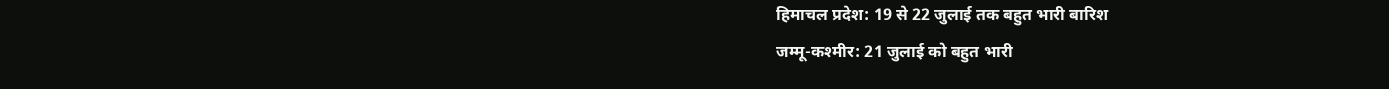हिमाचल प्रदेश: 19 से 22 जुलाई तक बहुत भारी बारिश
जम्मू-कश्मीर: 21 जुलाई को बहुत भारी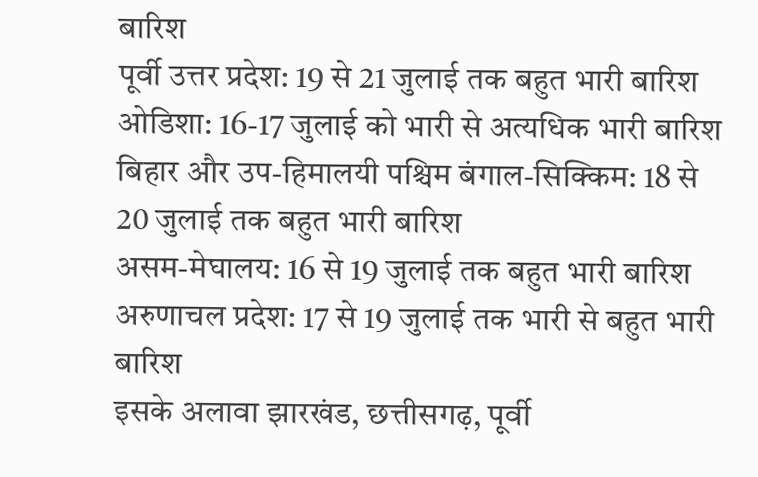बारिश
पूर्वी उत्तर प्रदेश: 19 से 21 जुलाई तक बहुत भारी बारिश
ओडिशा: 16-17 जुलाई को भारी से अत्यधिक भारी बारिश
बिहार और उप-हिमालयी पश्चिम बंगाल-सिक्किम: 18 से 20 जुलाई तक बहुत भारी बारिश
असम-मेघालय: 16 से 19 जुलाई तक बहुत भारी बारिश
अरुणाचल प्रदेश: 17 से 19 जुलाई तक भारी से बहुत भारी बारिश
इसके अलावा झारखंड, छत्तीसगढ़, पूर्वी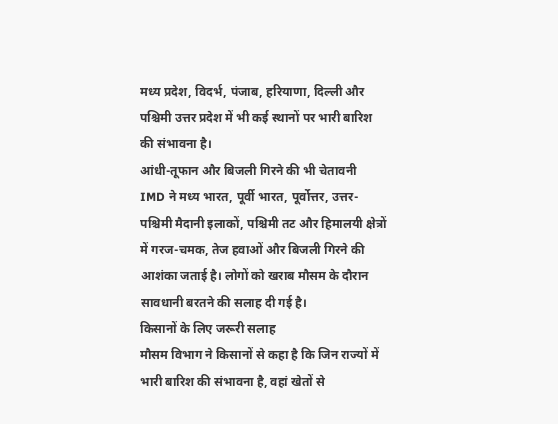मध्य प्रदेश, विदर्भ, पंजाब, हरियाणा, दिल्ली और पश्चिमी उत्तर प्रदेश में भी कई स्थानों पर भारी बारिश की संभावना है।
आंधी-तूफान और बिजली गिरने की भी चेतावनी
IMD ने मध्य भारत, पूर्वी भारत, पूर्वोत्तर, उत्तर-पश्चिमी मैदानी इलाकों, पश्चिमी तट और हिमालयी क्षेत्रों में गरज-चमक, तेज हवाओं और बिजली गिरने की आशंका जताई है। लोगों को खराब मौसम के दौरान सावधानी बरतने की सलाह दी गई है।
किसानों के लिए जरूरी सलाह
मौसम विभाग ने किसानों से कहा है कि जिन राज्यों में भारी बारिश की संभावना है, वहां खेतों से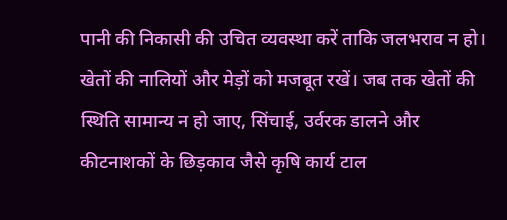पानी की निकासी की उचित व्यवस्था करें ताकि जलभराव न हो। खेतों की नालियों और मेड़ों को मजबूत रखें। जब तक खेतों की स्थिति सामान्य न हो जाए, सिंचाई, उर्वरक डालने और कीटनाशकों के छिड़काव जैसे कृषि कार्य टाल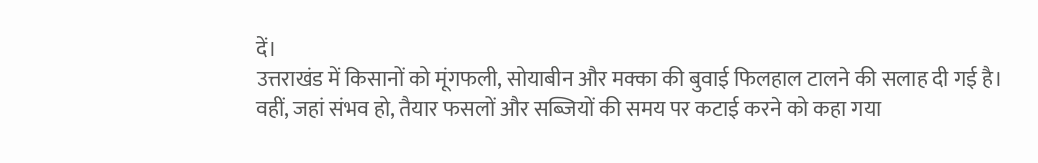दें।
उत्तराखंड में किसानों को मूंगफली, सोयाबीन और मक्का की बुवाई फिलहाल टालने की सलाह दी गई है। वहीं, जहां संभव हो, तैयार फसलों और सब्जियों की समय पर कटाई करने को कहा गया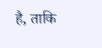है, ताकि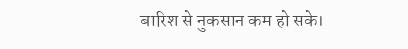बारिश से नुकसान कम हो सके।